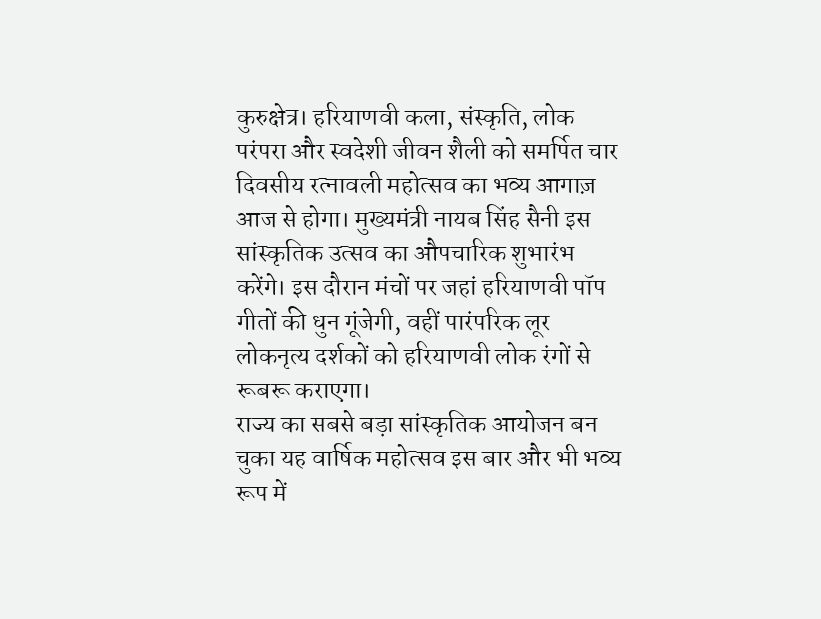कुरुक्षेत्र। हरियाणवी कला, संस्कृति, लोक परंपरा और स्वदेशी जीवन शैली को समर्पित चार दिवसीय रत्नावली महोत्सव का भव्य आगाज़ आज से होगा। मुख्यमंत्री नायब सिंह सैनी इस सांस्कृतिक उत्सव का औपचारिक शुभारंभ करेंगे। इस दौरान मंचों पर जहां हरियाणवी पॉप गीतों की धुन गूंजेगी, वहीं पारंपरिक लूर लोकनृत्य दर्शकों को हरियाणवी लोक रंगों से रूबरू कराएगा।
राज्य का सबसे बड़ा सांस्कृतिक आयोजन बन चुका यह वार्षिक महोत्सव इस बार और भी भव्य रूप में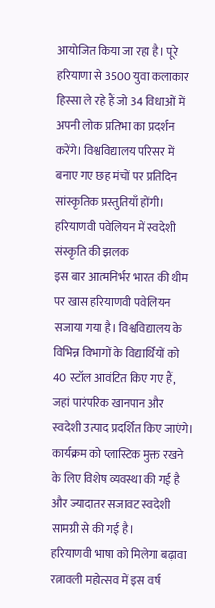आयोजित किया जा रहा है। पूरे हरियाणा से 3500 युवा कलाकार हिस्सा ले रहे हैं जो 34 विधाओं में अपनी लोक प्रतिभा का प्रदर्शन करेंगे। विश्वविद्यालय परिसर में बनाए गए छह मंचों पर प्रतिदिन सांस्कृतिक प्रस्तुतियाँ होंगी।
हरियाणवी पवेलियन में स्वदेशी संस्कृति की झलक
इस बार आत्मनिर्भर भारत की थीम पर खास हरियाणवी पवेलियन सजाया गया है। विश्वविद्यालय के विभिन्न विभागों के विद्यार्थियों को 40 स्टॉल आवंटित किए गए हैं, जहां पारंपरिक खानपान और स्वदेशी उत्पाद प्रदर्शित किए जाएंगे। कार्यक्रम को प्लास्टिक मुक्त रखने के लिए विशेष व्यवस्था की गई है और ज्यादातर सजावट स्वदेशी सामग्री से की गई है।
हरियाणवी भाषा को मिलेगा बढ़ावा
रत्नावली महोत्सव में इस वर्ष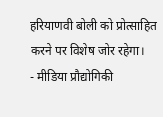हरियाणवी बोली को प्रोत्साहित करने पर विशेष जोर रहेगा।
- मीडिया प्रौद्योगिकी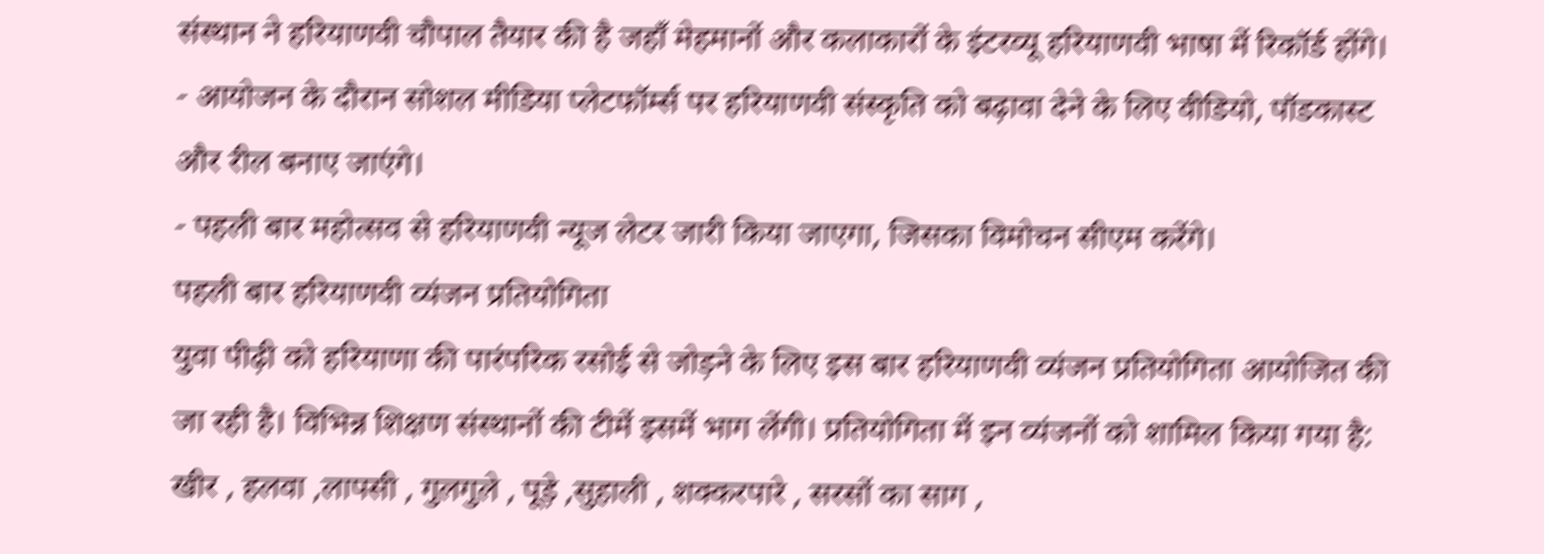संस्थान ने हरियाणवी चौपाल तैयार की है जहाँ मेहमानों और कलाकारों के इंटरव्यू हरियाणवी भाषा में रिकॉर्ड होंगे।
- आयोजन के दौरान सोशल मीडिया प्लेटफॉर्म्स पर हरियाणवी संस्कृति को बढ़ावा देने के लिए वीडियो, पॉडकास्ट और रील बनाए जाएंगे।
- पहली बार महोत्सव से हरियाणवी न्यूज लेटर जारी किया जाएगा, जिसका विमोचन सीएम करेंगे।
पहली बार हरियाणवी व्यंजन प्रतियोगिता
युवा पीढ़ी को हरियाणा की पारंपरिक रसोई से जोड़ने के लिए इस बार हरियाणवी व्यंजन प्रतियोगिता आयोजित की जा रही है। विभिन्न शिक्षण संस्थानों की टीमें इसमें भाग लेंगी। प्रतियोगिता में इन व्यंजनों को शामिल किया गया है: खीर , हलवा ,लापसी , गुलगुले , पूड़े ,सुहाली , शक्करपारे , सरसों का साग ,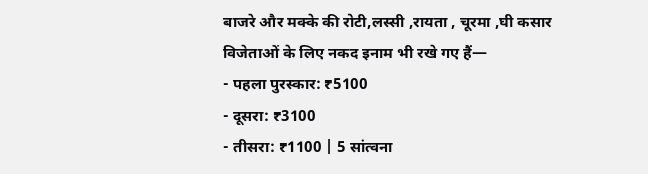बाजरे और मक्के की रोटी,लस्सी ,रायता , चूरमा ,घी कसार
विजेताओं के लिए नकद इनाम भी रखे गए हैं—
- पहला पुरस्कार: ₹5100
- दूसरा: ₹3100
- तीसरा: ₹1100 | 5 सांत्वना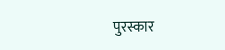पुरस्कार